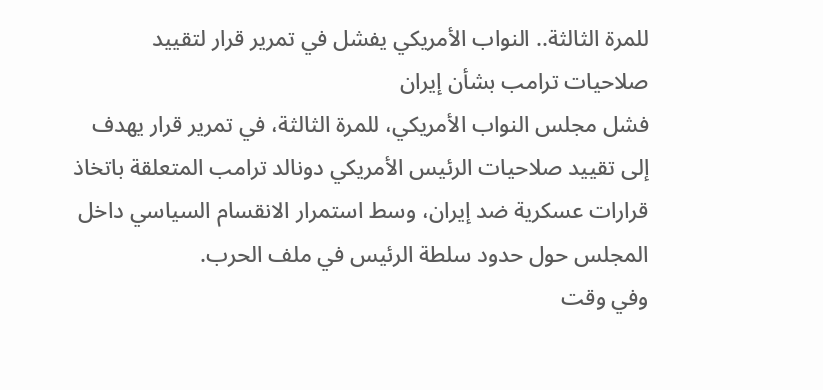للمرة الثالثة.. النواب الأمريكي يفشل في تمرير قرار لتقييد صلاحيات ترامب بشأن إيران
فشل مجلس النواب الأمريكي، للمرة الثالثة، في تمرير قرار يهدف إلى تقييد صلاحيات الرئيس الأمريكي دونالد ترامب المتعلقة باتخاذ قرارات عسكرية ضد إيران، وسط استمرار الانقسام السياسي داخل المجلس حول حدود سلطة الرئيس في ملف الحرب.
وفي وقت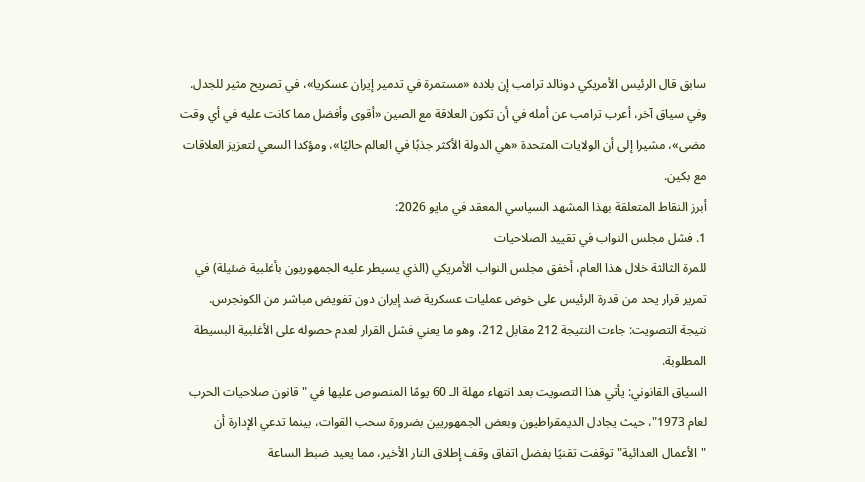سابق قال الرئيس الأمريكي دونالد ترامب إن بلاده «مستمرة في تدمير إيران عسكريا»، في تصريح مثير للجدل.
وفي سياق آخر، أعرب ترامب عن أمله في أن تكون العلاقة مع الصين «أقوى وأفضل مما كانت عليه في أي وقت مضى»، مشيرا إلى أن الولايات المتحدة «هي الدولة الأكثر جذبًا في العالم حاليًا»، ومؤكدا السعي لتعزيز العلاقات مع بكين.
أبرز النقاط المتعلقة بهذا المشهد السياسي المعقد في مايو 2026:
1. فشل مجلس النواب في تقييد الصلاحيات
للمرة الثالثة خلال هذا العام، أخفق مجلس النواب الأمريكي (الذي يسيطر عليه الجمهوريون بأغلبية ضئيلة) في تمرير قرار يحد من قدرة الرئيس على خوض عمليات عسكرية ضد إيران دون تفويض مباشر من الكونجرس.
نتيجة التصويت: جاءت النتيجة 212 مقابل 212، وهو ما يعني فشل القرار لعدم حصوله على الأغلبية البسيطة المطلوبة.
السياق القانوني: يأتي هذا التصويت بعد انتهاء مهلة الـ 60 يومًا المنصوص عليها في "قانون صلاحيات الحرب لعام 1973"، حيث يجادل الديمقراطيون وبعض الجمهوريين بضرورة سحب القوات، بينما تدعي الإدارة أن "الأعمال العدائية" توقفت تقنيًا بفضل اتفاق وقف إطلاق النار الأخير، مما يعيد ضبط الساعة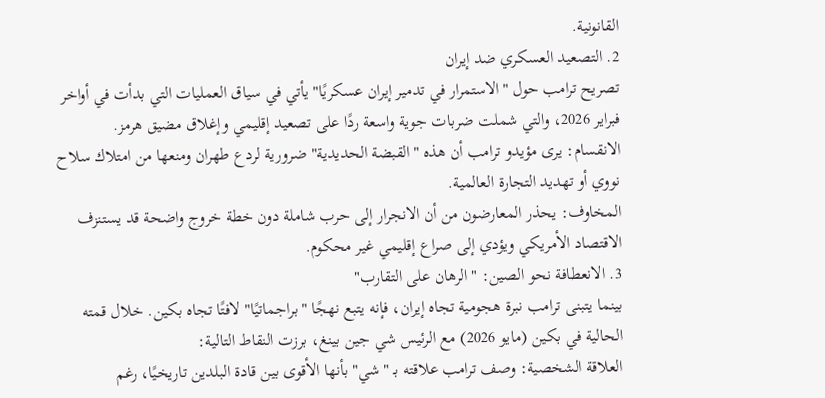القانونية.
2. التصعيد العسكري ضد إيران
تصريح ترامب حول "الاستمرار في تدمير إيران عسكريًا" يأتي في سياق العمليات التي بدأت في أواخر فبراير 2026، والتي شملت ضربات جوية واسعة ردًا على تصعيد إقليمي وإغلاق مضيق هرمز.
الانقسام: يرى مؤيدو ترامب أن هذه "القبضة الحديدية" ضرورية لردع طهران ومنعها من امتلاك سلاح نووي أو تهديد التجارة العالمية.
المخاوف: يحذر المعارضون من أن الانجرار إلى حرب شاملة دون خطة خروج واضحة قد يستنزف الاقتصاد الأمريكي ويؤدي إلى صراع إقليمي غير محكوم.
3. الانعطافة نحو الصين: "الرهان على التقارب"
بينما يتبنى ترامب نبرة هجومية تجاه إيران، فإنه يتبع نهجًا "براجماتيًا" لافتًا تجاه بكين. خلال قمته الحالية في بكين (مايو 2026) مع الرئيس شي جين بينغ، برزت النقاط التالية:
العلاقة الشخصية: وصف ترامب علاقته بـ "شي" بأنها الأقوى بين قادة البلدين تاريخيًا، رغم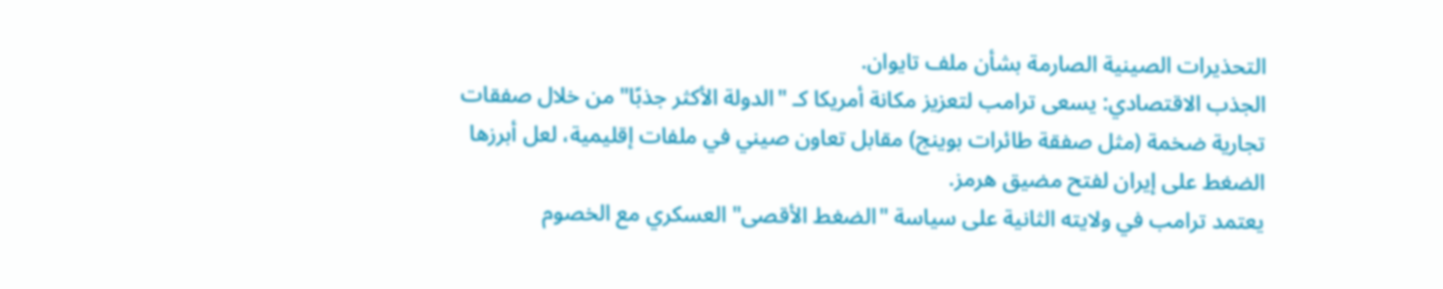التحذيرات الصينية الصارمة بشأن ملف تايوان.
الجذب الاقتصادي: يسعى ترامب لتعزيز مكانة أمريكا كـ "الدولة الأكثر جذبًا" من خلال صفقات تجارية ضخمة (مثل صفقة طائرات بوينج) مقابل تعاون صيني في ملفات إقليمية، لعل أبرزها الضغط على إيران لفتح مضيق هرمز.
يعتمد ترامب في ولايته الثانية على سياسة "الضغط الأقصى" العسكري مع الخصوم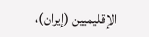الإقليميين (إيران)،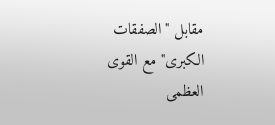مقابل "الصفقات الكبرى" مع القوى العظمى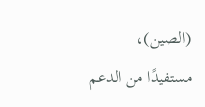(الصين)، مستفيدًا من الدعم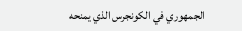الجمهوري في الكونجرس الذي يمنحه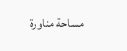مساحة مناورة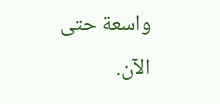واسعة حتى الآن.